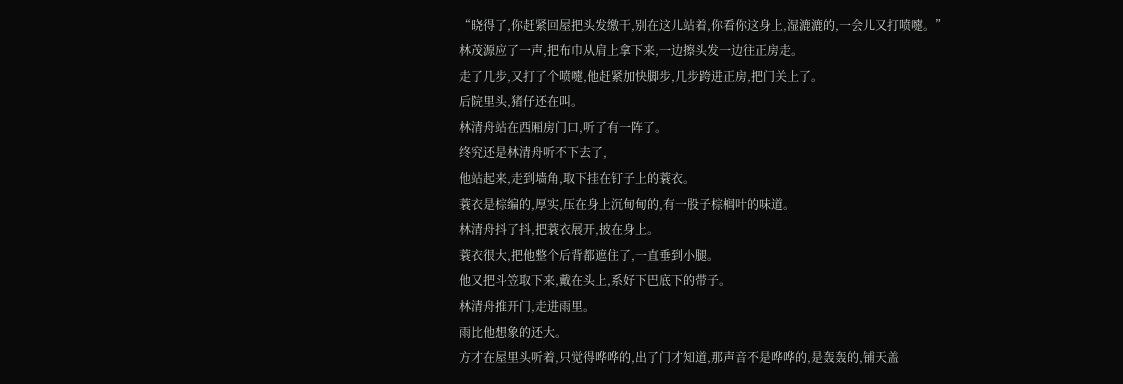“晓得了,你赶紧回屋把头发缴干,别在这儿站着,你看你这身上,湿漉漉的,一会儿又打喷嚏。”
林茂源应了一声,把布巾从肩上拿下来,一边擦头发一边往正房走。
走了几步,又打了个喷嚏,他赶紧加快脚步,几步跨进正房,把门关上了。
后院里头,猪仔还在叫。
林清舟站在西厢房门口,听了有一阵了。
终究还是林清舟听不下去了,
他站起来,走到墙角,取下挂在钉子上的蓑衣。
蓑衣是棕编的,厚实,压在身上沉甸甸的,有一股子棕榈叶的味道。
林清舟抖了抖,把蓑衣展开,披在身上。
蓑衣很大,把他整个后背都遮住了,一直垂到小腿。
他又把斗笠取下来,戴在头上,系好下巴底下的带子。
林清舟推开门,走进雨里。
雨比他想象的还大。
方才在屋里头听着,只觉得哗哗的,出了门才知道,那声音不是哗哗的,是轰轰的,铺天盖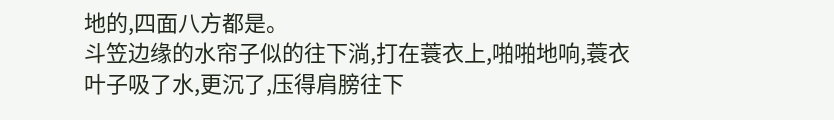地的,四面八方都是。
斗笠边缘的水帘子似的往下淌,打在蓑衣上,啪啪地响,蓑衣叶子吸了水,更沉了,压得肩膀往下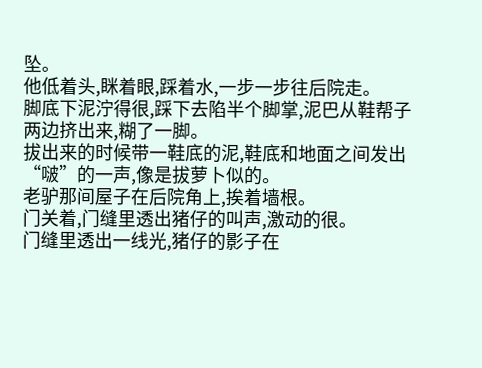坠。
他低着头,眯着眼,踩着水,一步一步往后院走。
脚底下泥泞得很,踩下去陷半个脚掌,泥巴从鞋帮子两边挤出来,糊了一脚。
拔出来的时候带一鞋底的泥,鞋底和地面之间发出“啵”的一声,像是拔萝卜似的。
老驴那间屋子在后院角上,挨着墙根。
门关着,门缝里透出猪仔的叫声,激动的很。
门缝里透出一线光,猪仔的影子在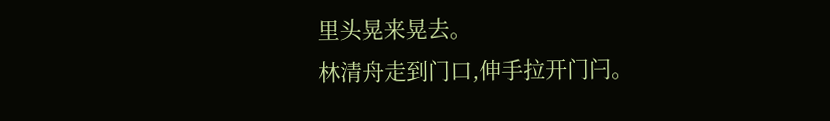里头晃来晃去。
林清舟走到门口,伸手拉开门闩。